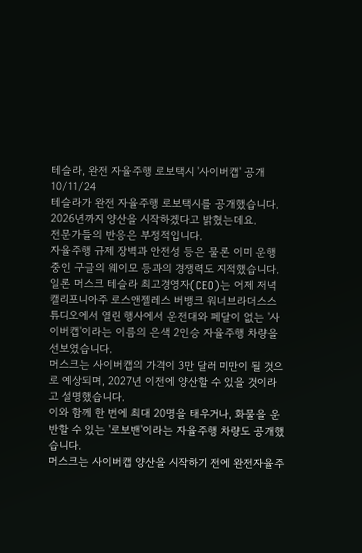테슬라, 완전 자율주행 로보택시 '사이버캡' 공개
10/11/24
테슬라가 완전 자율주행 로보택시를 공개했습니다. 2026년까지 양산을 시작하겠다고 밝혔는데요.
전문가들의 반응은 부정적입니다.
자율주행 규제 장벽과 안전성 등은 물론 이미 운행 중인 구글의 웨이모 등과의 경쟁력도 지적했습니다.
일론 머스크 테슬라 최고경영자(CEO)는 어제 저녁 캘리포니아주 로스앤젤레스 버뱅크 워너브라더스스튜디오에서 열린 행사에서 운전대와 페달이 없는 '사이버캡'이라는 이름의 은색 2인승 자율주행 차량을 선보였습니다.
머스크는 사이버캡의 가격이 3만 달러 미만이 될 것으로 예상되며, 2027년 이전에 양산할 수 있을 것이라고 설명했습니다.
이와 함께 한 번에 최대 20명을 태우거나, 화물을 운반할 수 있는 '로보밴'이라는 자율주행 차량도 공개했습니다.
머스크는 사이버캡 양산을 시작하기 전에 완전자율주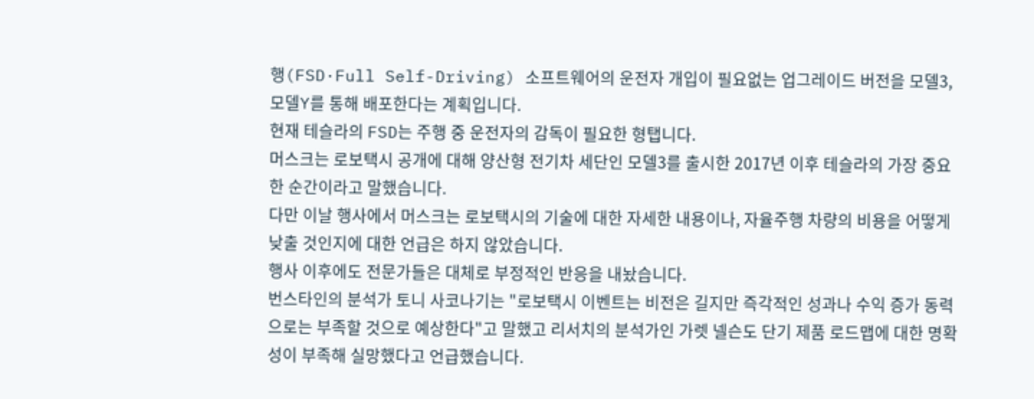행(FSD·Full Self-Driving) 소프트웨어의 운전자 개입이 필요없는 업그레이드 버전을 모델3, 모델Y를 통해 배포한다는 계획입니다.
현재 테슬라의 FSD는 주행 중 운전자의 감독이 필요한 형탭니다.
머스크는 로보택시 공개에 대해 양산형 전기차 세단인 모델3를 출시한 2017년 이후 테슬라의 가장 중요한 순간이라고 말했습니다.
다만 이날 행사에서 머스크는 로보택시의 기술에 대한 자세한 내용이나, 자율주행 차량의 비용을 어떻게 낮출 것인지에 대한 언급은 하지 않았습니다.
행사 이후에도 전문가들은 대체로 부정적인 반응을 내놨습니다.
번스타인의 분석가 토니 사코나기는 "로보택시 이벤트는 비전은 길지만 즉각적인 성과나 수익 증가 동력으로는 부족할 것으로 예상한다"고 말했고 리서치의 분석가인 가렛 넬슨도 단기 제품 로드맵에 대한 명확성이 부족해 실망했다고 언급했습니다.